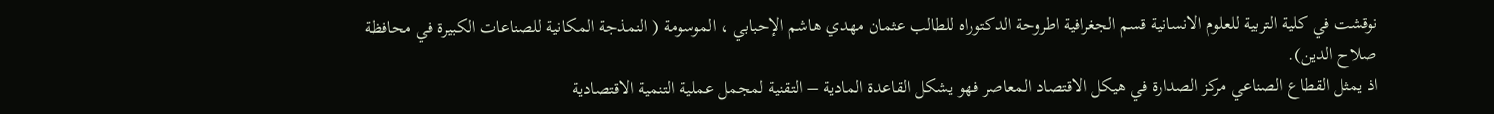نوقشت في كلية التربية للعلوم الانسانية قسم الجغرافية اطروحة الدكتوراه للطالب عثمان مهدي هاشم الإحبابي ، الموسومة ( النمذجة المكانية للصناعات الكبيرة في محافظة صلاح الدين).
اذ يمثل القطاع الصناعي مركز الصدارة في هيكل الاقتصاد المعاصر فهو يشكل القاعدة المادية – التقنية لمجمل عملية التنمية الاقتصادية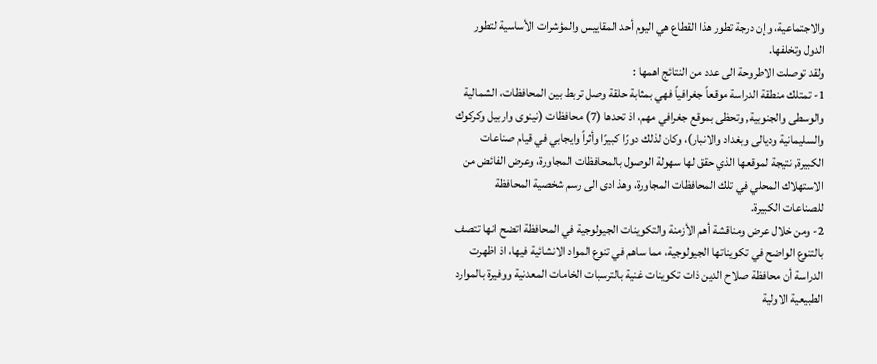والاجتماعية، وإن درجة تطور هذا القطاع هي اليوم أحد المقاييس والمؤشرات الأساسية لتطور الدول وتخلفها.
ولقد توصلت الاطروحة الى عدد من النتائج اهمها :
1- تمتلك منطقة الدراسة موقعاً جغرافياً فهي بمثابة حلقة وصل تربط بين المحافظات، الشمالية والوسطى والجنوبية, وتحظى بموقع جغرافي مهم، اذ تحدها (7) محافظات (نينوى واربيل وكركوك والسليمانية وديالى وبغداد والانبار)، وكان لذلك دورًا كبيرًا وأثراً وايجابي في قيام صناعات الكبيرة, نتيجة لموقعها الذي حقق لها سهولة الوصول بالمحافظات المجاورة، وعرض الفائض من الاستهلاك المحلي في تلك المحافظات المجاورة، وهذ ادى الى رسم شخصية المحافظة للصناعات الكبيرة.
2- ومن خلال عرض ومناقشة أهم الأزمنة والتكوينات الجيولوجية في المحافظة اتضح انها تتصف بالتنوع الواضح في تكويناتها الجيولوجية، مما ساهم في تنوع المواد الانشائية فيها، اذ اظهرت الدراسة أن محافظة صلاح الدين ذات تكوينات غنية بالترسبات الخامات المعدنية ووفيرة بالموارد الطبيعية الاولية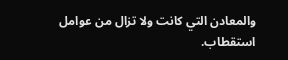والمعادن التي كانت ولا تزال من عوامل استقطاب.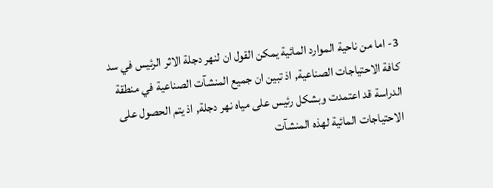3- اما من ناحية الموارد المائية يمكن القول ان لنهر دجلة الاثر الرئيس في سد كافة الاحتياجات الصناعية, اذ تبين ان جميع المنشآت الصناعية في منطقة الدراسة قد اعتمدت وبشكل رئيس على مياه نهر دجلة, اذ يتم الحصول على الاحتياجات المائية لهذه المنشآت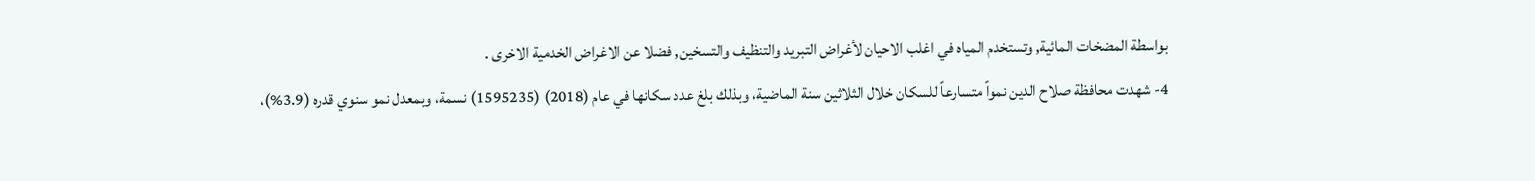بواسطة المضخات المائية, وتستخدم المياه في اغلب الاحيان لأغراض التبريد والتنظيف والتسخين, فضلا عن الاغراض الخدمية الاخرى .
4- شهدت محافظة صلاح الدين نمواً متسارعاً للسكان خلال الثلاثين سنة الماضية، وبذلك بلغ عدد سكانها في عام (2018) (1595235) نسمة، وبمعدل نمو سنوي قدره (3.9%)،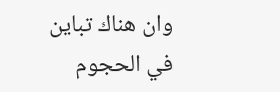وان هناك تباين في الحجوم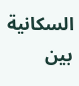السكانية بين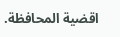اقضية المحافظة.